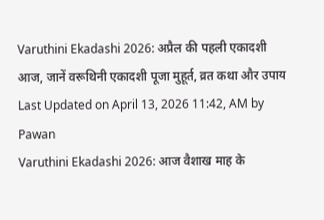Varuthini Ekadashi 2026: अप्रैल की पहली एकादशी आज, जानें वरूथिनी एकादशी पूजा मुहूर्त, व्रत कथा और उपाय
Last Updated on April 13, 2026 11:42, AM by Pawan
Varuthini Ekadashi 2026: आज वैशाख माह के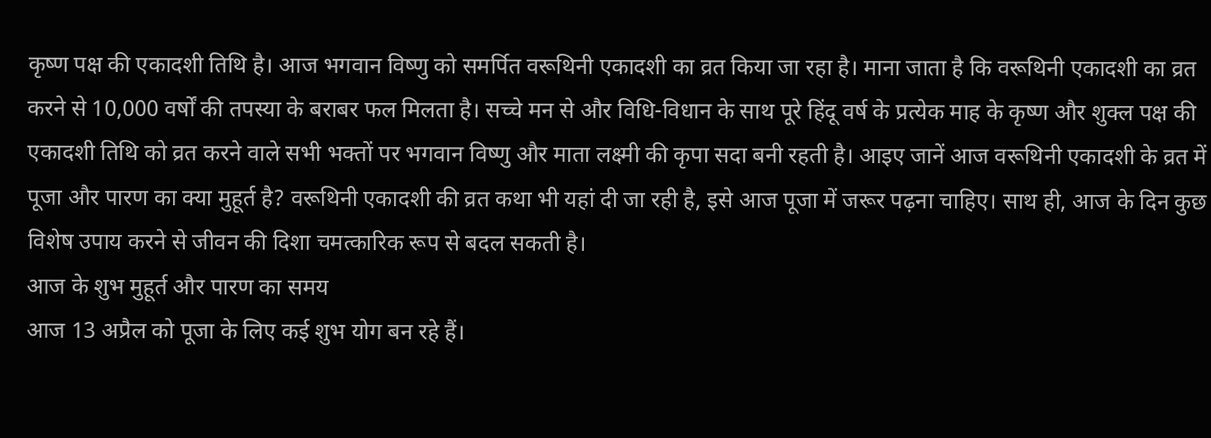कृष्ण पक्ष की एकादशी तिथि है। आज भगवान विष्णु को समर्पित वरूथिनी एकादशी का व्रत किया जा रहा है। माना जाता है कि वरूथिनी एकादशी का व्रत करने से 10,000 वर्षों की तपस्या के बराबर फल मिलता है। सच्चे मन से और विधि-विधान के साथ पूरे हिंदू वर्ष के प्रत्येक माह के कृष्ण और शुक्ल पक्ष की एकादशी तिथि को व्रत करने वाले सभी भक्तों पर भगवान विष्णु और माता लक्ष्मी की कृपा सदा बनी रहती है। आइए जानें आज वरूथिनी एकादशी के व्रत में पूजा और पारण का क्या मुहूर्त है? वरूथिनी एकादशी की व्रत कथा भी यहां दी जा रही है, इसे आज पूजा में जरूर पढ़ना चाहिए। साथ ही, आज के दिन कुछ विशेष उपाय करने से जीवन की दिशा चमत्कारिक रूप से बदल सकती है।
आज के शुभ मुहूर्त और पारण का समय
आज 13 अप्रैल को पूजा के लिए कई शुभ योग बन रहे हैं।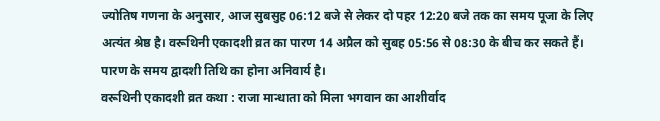ज्योतिष गणना के अनुसार, आज सुबसुह 06:12 बजे से लेकर दो पहर 12:20 बजे तक का समय पूजा के लिए अत्यंत श्रेष्ठ है। वरूथिनी एकादशी व्रत का पारण 14 अप्रैल को सुबह 05:56 से 08:30 के बीच कर सकते हैं। पारण के समय द्वादशी तिथि का होना अनिवार्य है।
वरूथिनी एकादशी व्रत कथा : राजा मान्धाता को मिला भगवान का आशीर्वाद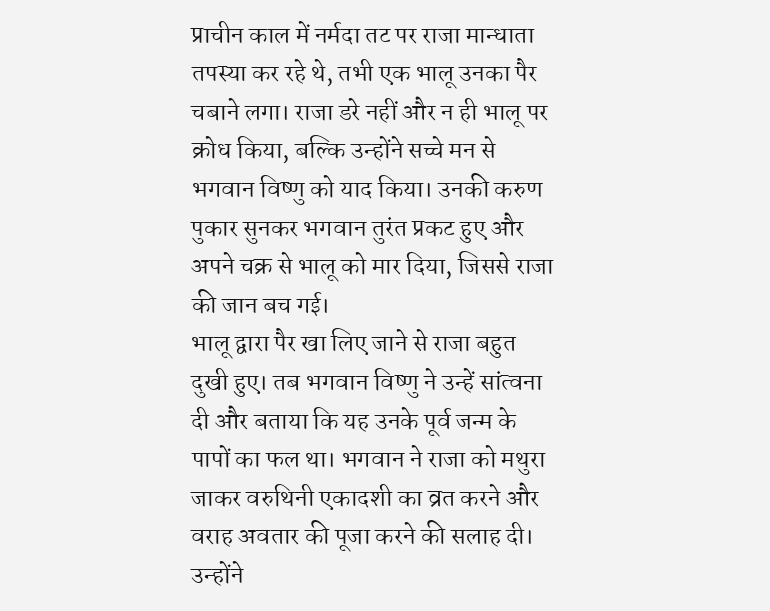प्राचीन काल में नर्मदा तट पर राजा मान्धाता तपस्या कर रहे थे, तभी एक भालू उनका पैर चबाने लगा। राजा डरे नहीं और न ही भालू पर क्रोध किया, बल्कि उन्होंने सच्चे मन से भगवान विष्णु को याद किया। उनकी करुण पुकार सुनकर भगवान तुरंत प्रकट हुए और अपने चक्र से भालू को मार दिया, जिससे राजा की जान बच गई।
भालू द्वारा पैर खा लिए जाने से राजा बहुत दुखी हुए। तब भगवान विष्णु ने उन्हें सांत्वना दी और बताया कि यह उनके पूर्व जन्म के पापों का फल था। भगवान ने राजा को मथुरा जाकर वरुथिनी एकादशी का व्रत करने और वराह अवतार की पूजा करने की सलाह दी। उन्होंने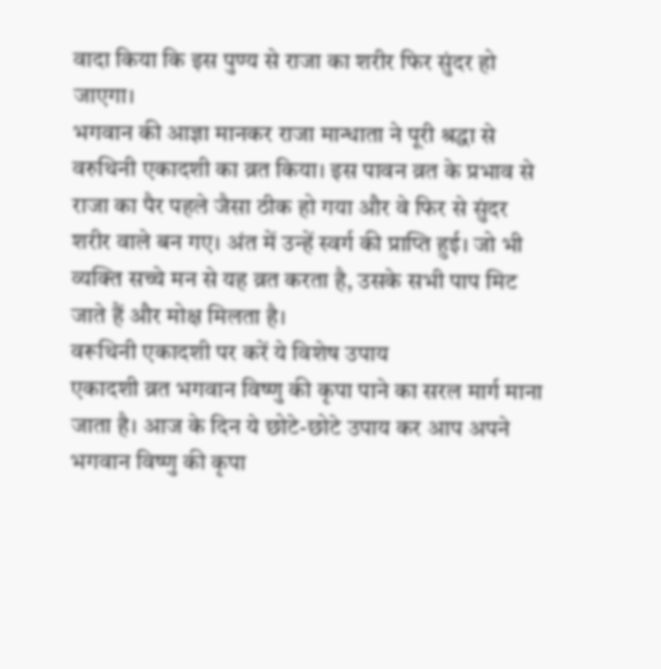वादा किया कि इस पुण्य से राजा का शरीर फिर सुंदर हो जाएगा।
भगवान की आज्ञा मानकर राजा मान्धाता ने पूरी श्रद्धा से वरुथिनी एकादशी का व्रत किया। इस पावन व्रत के प्रभाव से राजा का पैर पहले जैसा ठीक हो गया और वे फिर से सुंदर शरीर वाले बन गए। अंत में उन्हें स्वर्ग की प्राप्ति हुई। जो भी व्यक्ति सच्चे मन से यह व्रत करता है, उसके सभी पाप मिट जाते हैं और मोक्ष मिलता है।
वरूथिनी एकादशी पर करें ये विशेष उपाय
एकादशी व्रत भगवान विष्णु की कृपा पाने का सरल मार्ग माना जाता है। आज के दिन ये छोटे-छोटे उपाय कर आप अपने भगवान विष्णु की कृपा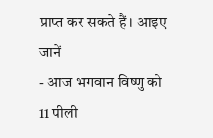प्राप्त कर सकते हैं। आइए जानें
- आज भगवान विष्णु को 11 पीली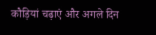कौड़ियां चढ़ाएं और अगले दिन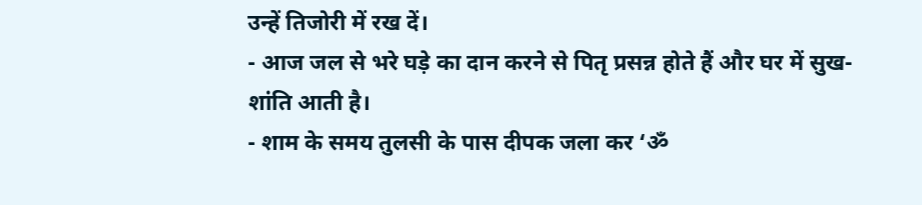उन्हें तिजोरी में रख दें।
- आज जल से भरे घड़े का दान करने से पितृ प्रसन्न होते हैं और घर में सुख-शांति आती है।
- शाम के समय तुलसी के पास दीपक जला कर ‘ॐ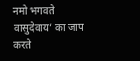नमो भगवते वासुदेवाय’ का जाप करते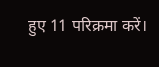हुए 11 परिक्रमा करें।